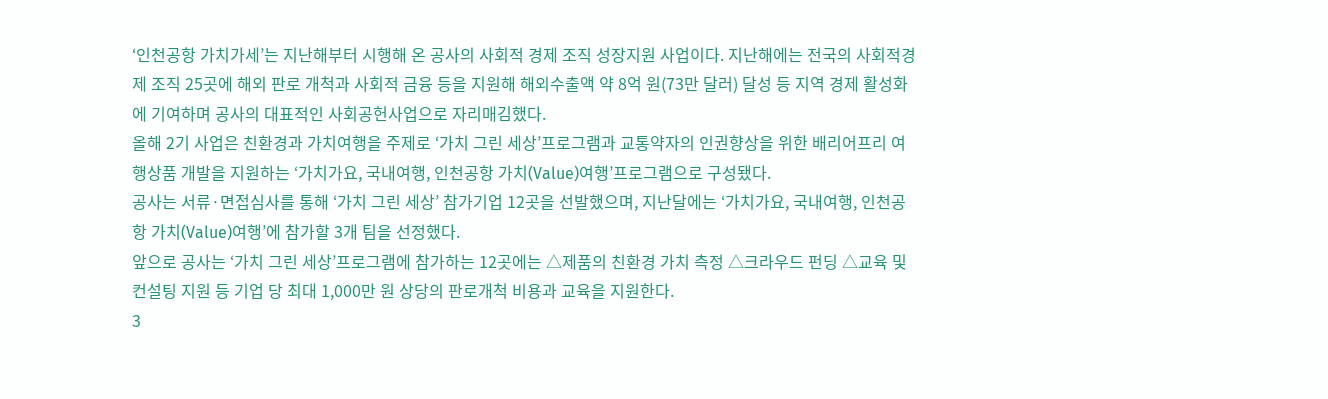‘인천공항 가치가세’는 지난해부터 시행해 온 공사의 사회적 경제 조직 성장지원 사업이다. 지난해에는 전국의 사회적경제 조직 25곳에 해외 판로 개척과 사회적 금융 등을 지원해 해외수출액 약 8억 원(73만 달러) 달성 등 지역 경제 활성화에 기여하며 공사의 대표적인 사회공헌사업으로 자리매김했다.
올해 2기 사업은 친환경과 가치여행을 주제로 ‘가치 그린 세상’프로그램과 교통약자의 인권향상을 위한 배리어프리 여행상품 개발을 지원하는 ‘가치가요, 국내여행, 인천공항 가치(Value)여행’프로그램으로 구성됐다.
공사는 서류·면접심사를 통해 ‘가치 그린 세상’ 참가기업 12곳을 선발했으며, 지난달에는 ‘가치가요, 국내여행, 인천공항 가치(Value)여행’에 참가할 3개 팀을 선정했다.
앞으로 공사는 ‘가치 그린 세상’프로그램에 참가하는 12곳에는 △제품의 친환경 가치 측정 △크라우드 펀딩 △교육 및 컨설팅 지원 등 기업 당 최대 1,000만 원 상당의 판로개척 비용과 교육을 지원한다.
3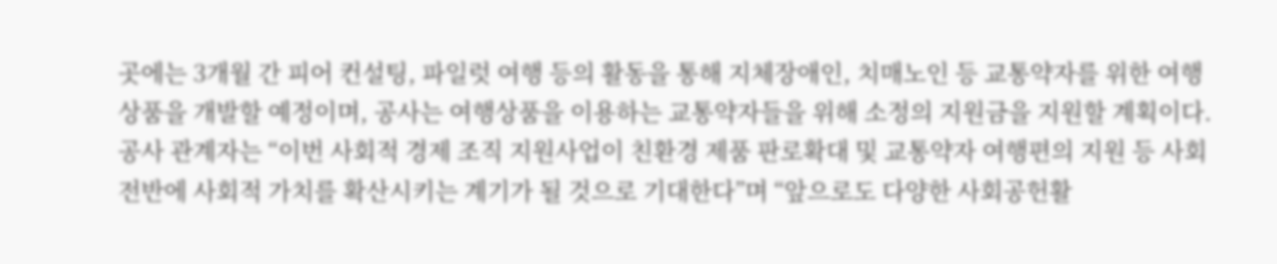곳에는 3개월 간 피어 컨설팅, 파일럿 여행 등의 활동을 통해 지체장애인, 치매노인 등 교통약자를 위한 여행상품을 개발할 예정이며, 공사는 여행상품을 이용하는 교통약자들을 위해 소정의 지원금을 지원할 계획이다.
공사 관계자는 “이번 사회적 경제 조직 지원사업이 친환경 제품 판로확대 및 교통약자 여행편의 지원 등 사회 전반에 사회적 가치를 확산시키는 계기가 될 것으로 기대한다”며 “앞으로도 다양한 사회공헌활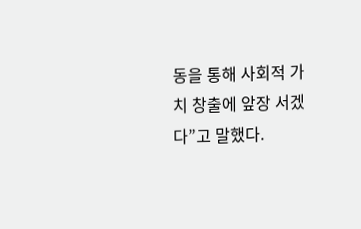동을 통해 사회적 가치 창출에 앞장 서겠다”고 말했다.